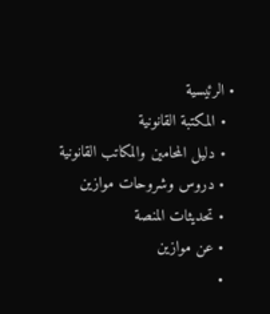• الرئيسية
  • المكتبة القانونية
  • دليل المحامين والمكاتب القانونية
  • دروس وشروحات موازين
  • تحديثات المنصة
  • عن موازين
  •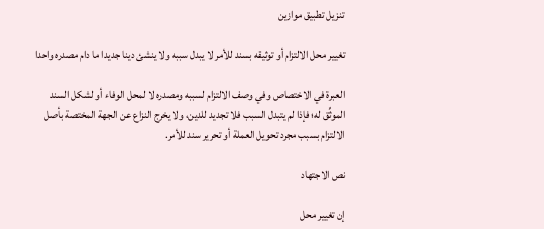تنزيل تطبيق موازين

تغيير محل الالتزام أو توثيقه بسند للأمر لا يبدل سببه ولا ينشئ دينا جديدا ما دام مصدره واحدا

العبرة في الاختصاص وفي وصف الالتزام لسببه ومصدره لا لمحل الوفاء أو لشكل السند الموثِّق له؛ فإذا لم يتبدل السبب فلا تجديد للدين، ولا يخرج النزاع عن الجهة المختصة بأصل الالتزام بسبب مجرد تحويل العملة أو تحرير سند للأمر.

نص الاجتهاد

إن تغيير محل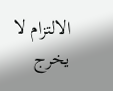الالتزام لا يخرج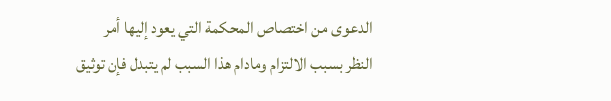الدعوى من اختصاص المحكمة التي يعود إليها أمر النظر بسبب الالتزام ومادام هذا السبب لم يتبدل فإن توثيق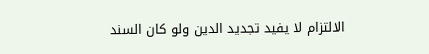الالتزام لا يفيد تجديد الدين ولو كان السند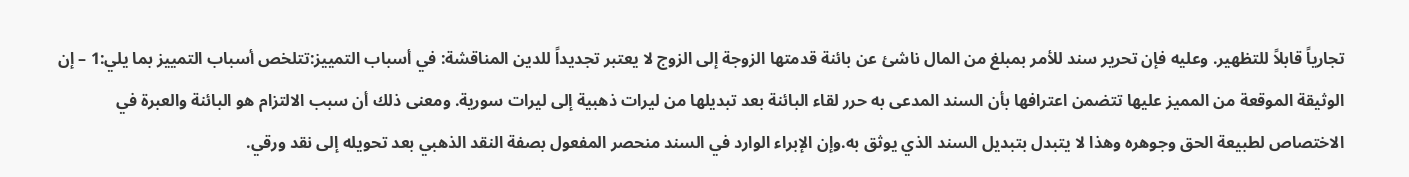تجارياً قابلاً للتظهير. وعليه فإن تحرير سند للأمر بمبلغ من المال ناشئ عن بائنة قدمتها الزوجة إلى الزوج لا يعتبر تجديداً للدين المناقشة: في أسباب التمييز:تتلخص أسباب التمييز بما يلي:1 – إن الوثيقة الموقعة من المميز عليها تتضمن اعترافها بأن السند المدعى به حرر لقاء البائنة بعد تبديلها من ليرات ذهبية إلى ليرات سورية. ومعنى ذلك أن سبب الالتزام هو البائنة والعبرة في الاختصاص لطبيعة الحق وجوهره وهذا لا يتبدل بتبديل السند الذي يوثق به.وإن الإبراء الوارد في السند منحصر المفعول بصفة النقد الذهبي بعد تحويله إلى نقد ورقي.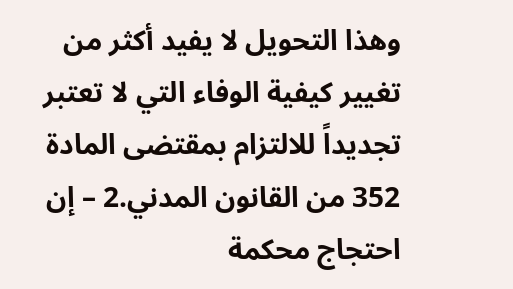وهذا التحويل لا يفيد أكثر من تغيير كيفية الوفاء التي لا تعتبر تجديداً للالتزام بمقتضى المادة 352 من القانون المدني.2 – إن احتجاج محكمة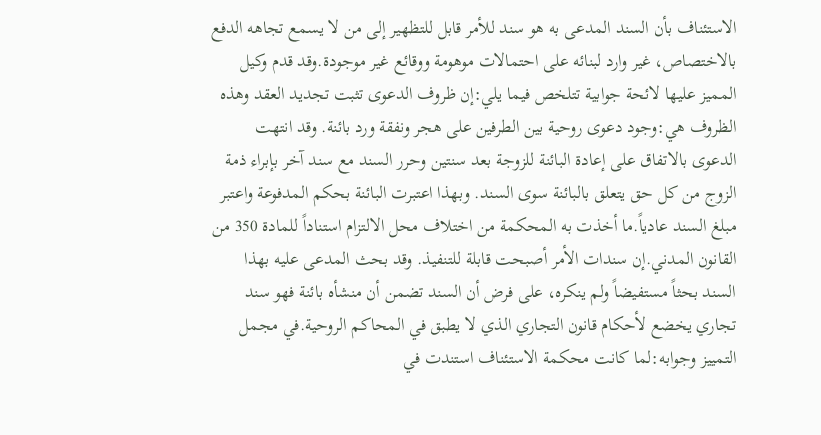الاستئناف بأن السند المدعى به هو سند للأمر قابل للتظهير إلى من لا يسمع تجاهه الدفع بالاختصاص، غير وارد لبنائه على احتمالات موهومة ووقائع غير موجودة.وقد قدم وكيل المميز عليها لائحة جوابية تتلخص فيما يلي:إن ظروف الدعوى تثبت تجديد العقد وهذه الظروف هي:وجود دعوى روحية بين الطرفين على هجر ونفقة ورد بائنة. وقد انتهت الدعوى بالاتفاق على إعادة البائنة للزوجة بعد سنتين وحرر السند مع سند آخر بإبراء ذمة الزوج من كل حق يتعلق بالبائنة سوى السند. وبهذا اعتبرت البائنة بحكم المدفوعة واعتبر مبلغ السند عادياً.ما أخذت به المحكمة من اختلاف محل الالتزام استناداً للمادة 350 من القانون المدني.إن سندات الأمر أصبحت قابلة للتنفيذ. وقد بحث المدعى عليه بهذا السند بحثاً مستفيضاً ولم ينكره، على فرض أن السند تضمن أن منشأه بائنة فهو سند تجاري يخضع لأحكام قانون التجاري الذي لا يطبق في المحاكم الروحية.في مجمل التمييز وجوابه:لما كانت محكمة الاستئناف استندت في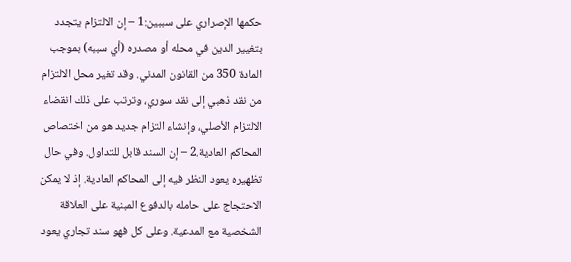حكمها الإصراري على سببين:1 – إن الالتزام يتجدد بتغيير الدين في محله أو مصدره (أي سببه) بموجب المادة 350 من القانون المدني. وقد تغير محل الالتزام من نقد ذهبي إلى نقد سوري، وترتب على ذلك انقضاء الالتزام الأصلي، وإنشاء التزام جديد هو من اختصاص المحاكم العادية.2 – إن السند قابل للتداول. وفي حال تظهيره يعود النظر فيه إلى المحاكم العادية. إذ لا يمكن الاحتجاج على حامله بالدفوع المبنية على العلاقة الشخصية مع المدعية. وعلى كل فهو سند تجاري يعود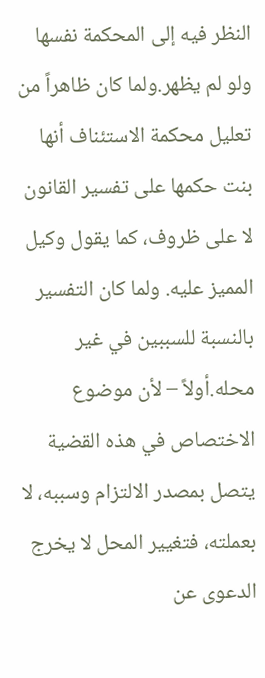النظر فيه إلى المحكمة نفسها ولو لم يظهر.ولما كان ظاهراً من تعليل محكمة الاستئناف أنها بنت حكمها على تفسير القانون لا على ظروف، كما يقول وكيل المميز عليه. ولما كان التفسير بالنسبة للسببين في غير محله.أولاً – لأن موضوع الاختصاص في هذه القضية يتصل بمصدر الالتزام وسببه، لا بعملته، فتغيير المحل لا يخرج الدعوى عن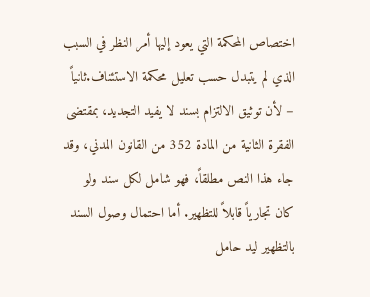اختصاص المحكمة التي يعود إليها أمر النظر في السبب الذي لم يتبدل حسب تعليل محكمة الاستئناف.ثانياً – لأن توثيق الالتزام بسند لا يفيد التجديد، بمقتضى الفقرة الثانية من المادة 352 من القانون المدني، وقد جاء هذا النص مطلقاً، فهو شامل لكل سند ولو كان تجارياً قابلاً للتظهير. أما احتمال وصول السند بالتظهير ليد حامل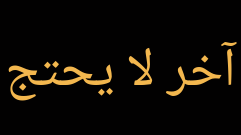آخر لا يحتج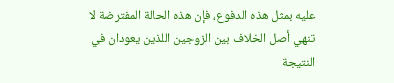عليه بمثل هذه الدفوع، فإن هذه الحالة المفترضة لا تنهي أصل الخلاف بين الزوجين اللذين يعودان في النتيجة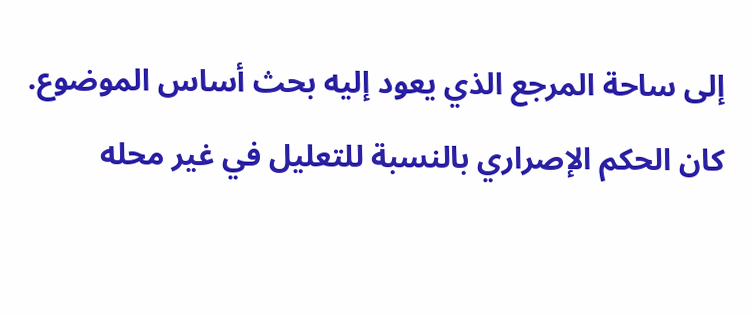إلى ساحة المرجع الذي يعود إليه بحث أساس الموضوع. كان الحكم الإصراري بالنسبة للتعليل في غير محله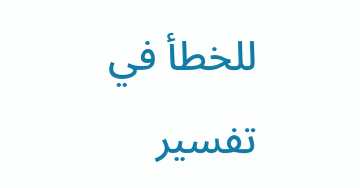للخطأ في تفسير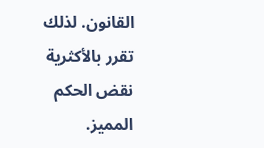القانون. لذلك تقرر بالأكثرية نقض الحكم المميز.